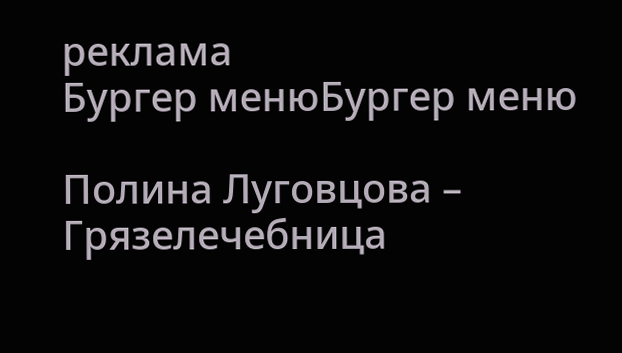реклама
Бургер менюБургер меню

Полина Луговцова – Грязелечебница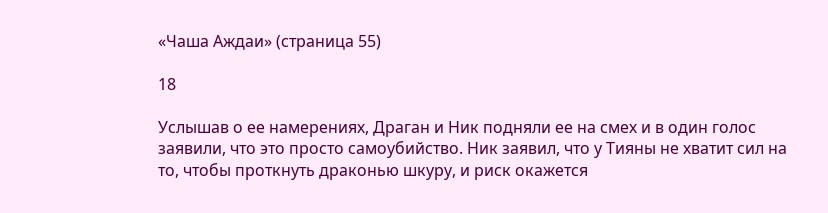«Чаша Аждаи» (страница 55)

18

Услышав о ее намерениях, Драган и Ник подняли ее на смех и в один голос заявили, что это просто самоубийство. Ник заявил, что у Тияны не хватит сил на то, чтобы проткнуть драконью шкуру, и риск окажется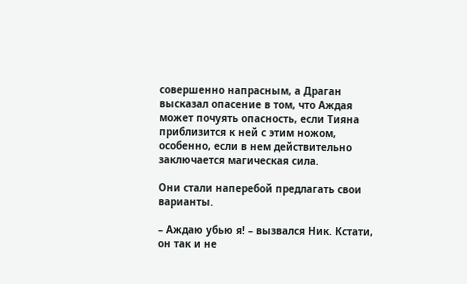совершенно напрасным, а Драган высказал опасение в том, что Аждая может почуять опасность, если Тияна приблизится к ней с этим ножом, особенно, если в нем действительно заключается магическая сила.

Они стали наперебой предлагать свои варианты.

– Аждаю убью я! – вызвался Ник. Кстати, он так и не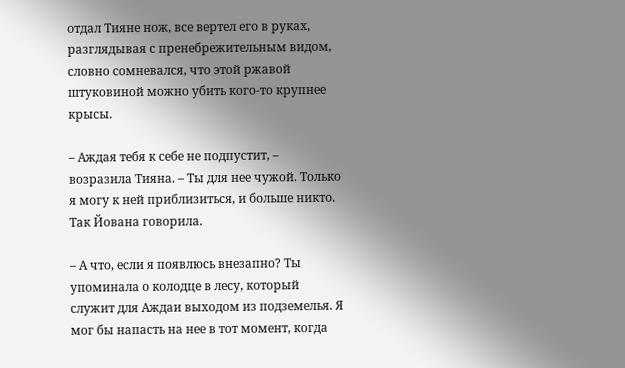отдал Тияне нож, все вертел его в руках, разглядывая с пренебрежительным видом, словно сомневался, что этой ржавой штуковиной можно убить кого-то крупнее крысы.

– Аждая тебя к себе не подпустит, – возразила Тияна. – Ты для нее чужой. Только я могу к ней приблизиться, и больше никто. Так Йована говорила.

– А что, если я появлюсь внезапно? Ты упоминала о колодце в лесу, который служит для Аждаи выходом из подземелья. Я мог бы напасть на нее в тот момент, когда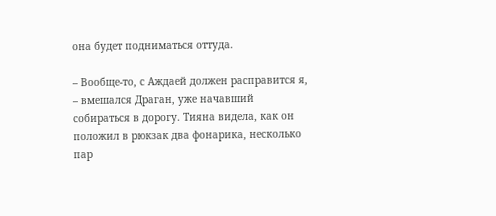она будет подниматься оттуда.

– Вообще-то, с Аждаей должен расправится я, – вмешался Драган, уже начавший собираться в дорогу. Тияна видела, как он положил в рюкзак два фонарика, несколько пар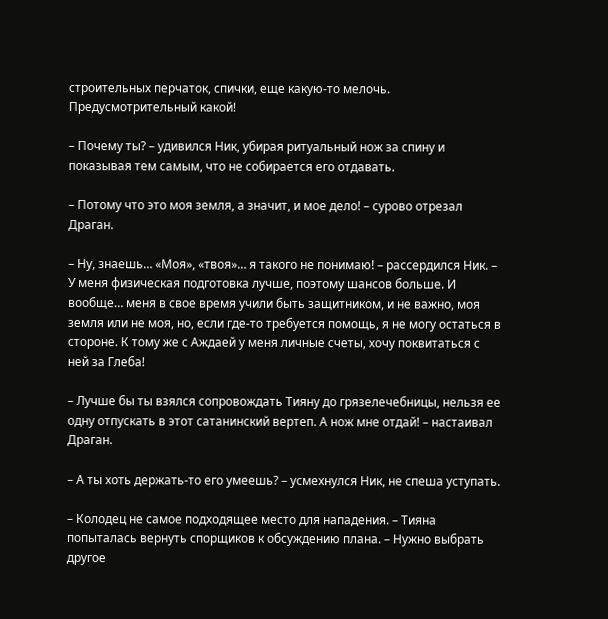строительных перчаток, спички, еще какую-то мелочь. Предусмотрительный какой!

– Почему ты? – удивился Ник, убирая ритуальный нож за спину и показывая тем самым, что не собирается его отдавать.

– Потому что это моя земля, а значит, и мое дело! – сурово отрезал Драган.

– Ну, знаешь… «Моя», «твоя»… я такого не понимаю! – рассердился Ник. – У меня физическая подготовка лучше, поэтому шансов больше. И вообще… меня в свое время учили быть защитником, и не важно, моя земля или не моя, но, если где-то требуется помощь, я не могу остаться в стороне. К тому же с Аждаей у меня личные счеты, хочу поквитаться с ней за Глеба!

– Лучше бы ты взялся сопровождать Тияну до грязелечебницы, нельзя ее одну отпускать в этот сатанинский вертеп. А нож мне отдай! – настаивал Драган.

– А ты хоть держать-то его умеешь? – усмехнулся Ник, не спеша уступать.

– Колодец не самое подходящее место для нападения. – Тияна попыталась вернуть спорщиков к обсуждению плана. – Нужно выбрать другое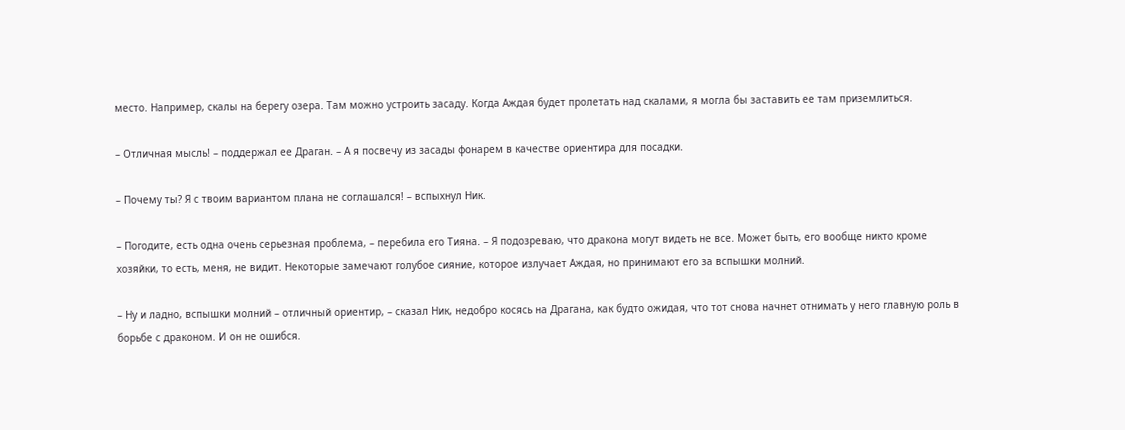место. Например, скалы на берегу озера. Там можно устроить засаду. Когда Аждая будет пролетать над скалами, я могла бы заставить ее там приземлиться.

– Отличная мысль! – поддержал ее Драган. – А я посвечу из засады фонарем в качестве ориентира для посадки.

– Почему ты? Я с твоим вариантом плана не соглашался! – вспыхнул Ник.

– Погодите, есть одна очень серьезная проблема, – перебила его Тияна. – Я подозреваю, что дракона могут видеть не все. Может быть, его вообще никто кроме хозяйки, то есть, меня, не видит. Некоторые замечают голубое сияние, которое излучает Аждая, но принимают его за вспышки молний.

– Ну и ладно, вспышки молний – отличный ориентир, – сказал Ник, недобро косясь на Драгана, как будто ожидая, что тот снова начнет отнимать у него главную роль в борьбе с драконом. И он не ошибся.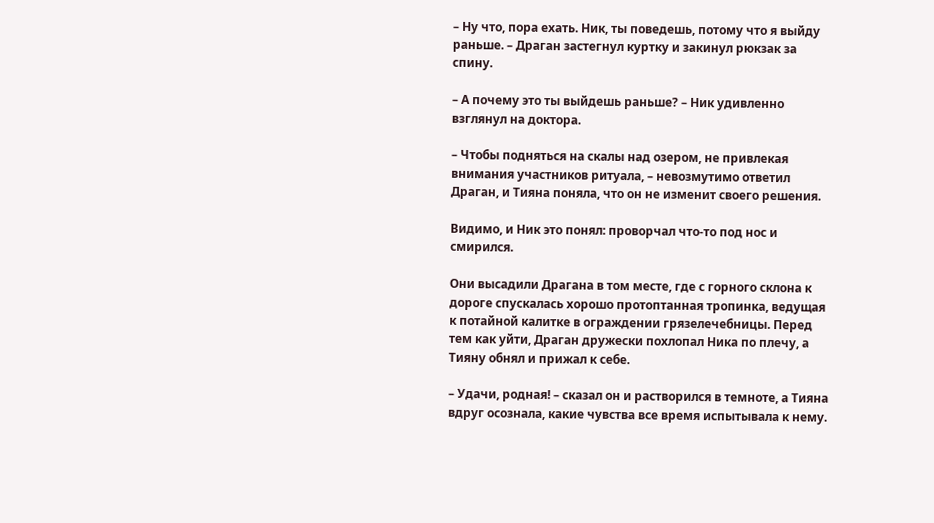– Ну что, пора ехать. Ник, ты поведешь, потому что я выйду раньше. – Драган застегнул куртку и закинул рюкзак за спину.

– А почему это ты выйдешь раньше? – Ник удивленно взглянул на доктора.

– Чтобы подняться на скалы над озером, не привлекая внимания участников ритуала, – невозмутимо ответил Драган, и Тияна поняла, что он не изменит своего решения.

Видимо, и Ник это понял: проворчал что-то под нос и смирился.

Они высадили Драгана в том месте, где с горного склона к дороге спускалась хорошо протоптанная тропинка, ведущая к потайной калитке в ограждении грязелечебницы. Перед тем как уйти, Драган дружески похлопал Ника по плечу, а Тияну обнял и прижал к себе.

– Удачи, родная! – сказал он и растворился в темноте, а Тияна вдруг осознала, какие чувства все время испытывала к нему.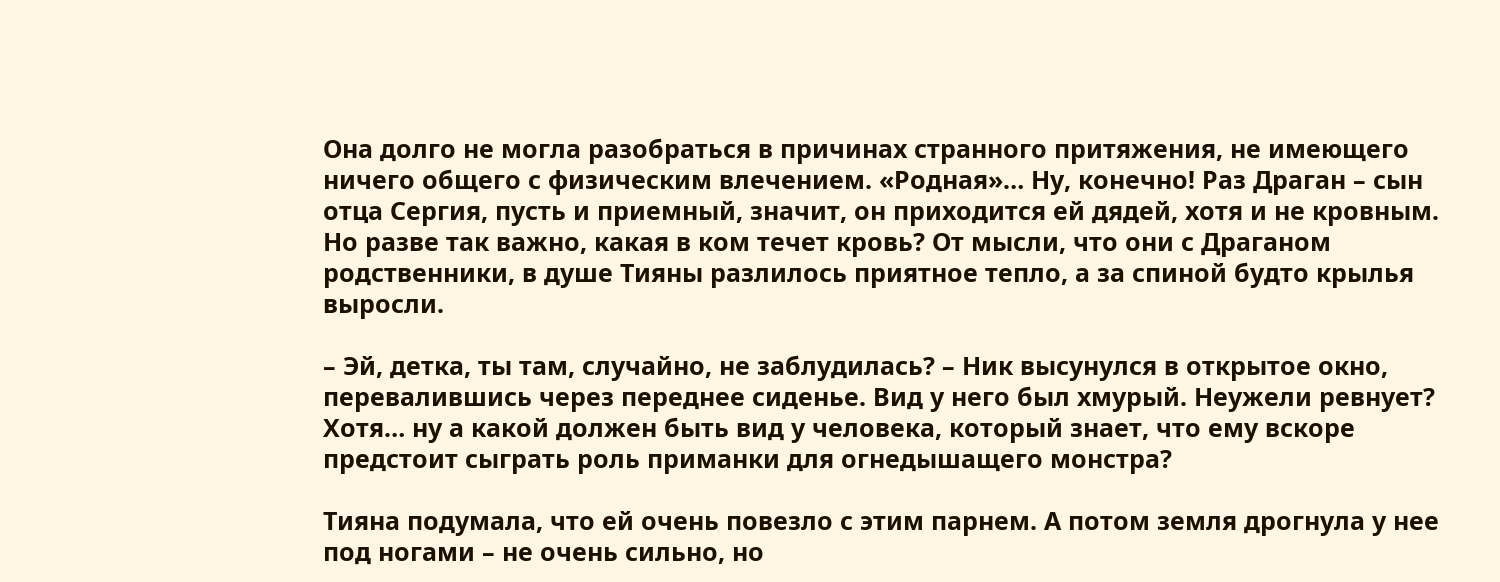Она долго не могла разобраться в причинах странного притяжения, не имеющего ничего общего с физическим влечением. «Родная»… Ну, конечно! Раз Драган – сын отца Сергия, пусть и приемный, значит, он приходится ей дядей, хотя и не кровным. Но разве так важно, какая в ком течет кровь? От мысли, что они с Драганом родственники, в душе Тияны разлилось приятное тепло, а за спиной будто крылья выросли.

– Эй, детка, ты там, случайно, не заблудилась? – Ник высунулся в открытое окно, перевалившись через переднее сиденье. Вид у него был хмурый. Неужели ревнует? Хотя… ну а какой должен быть вид у человека, который знает, что ему вскоре предстоит сыграть роль приманки для огнедышащего монстра?

Тияна подумала, что ей очень повезло с этим парнем. А потом земля дрогнула у нее под ногами – не очень сильно, но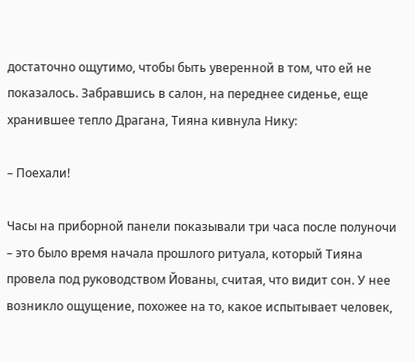достаточно ощутимо, чтобы быть уверенной в том, что ей не показалось. Забравшись в салон, на переднее сиденье, еще хранившее тепло Драгана, Тияна кивнула Нику:

– Поехали!

Часы на приборной панели показывали три часа после полуночи – это было время начала прошлого ритуала, который Тияна провела под руководством Йованы, считая, что видит сон. У нее возникло ощущение, похожее на то, какое испытывает человек,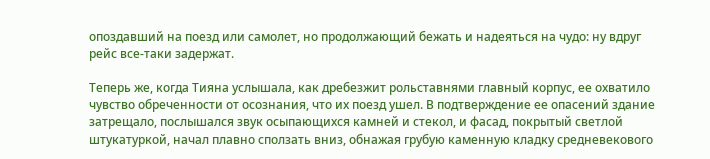опоздавший на поезд или самолет, но продолжающий бежать и надеяться на чудо: ну вдруг рейс все-таки задержат.

Теперь же, когда Тияна услышала, как дребезжит рольставнями главный корпус, ее охватило чувство обреченности от осознания, что их поезд ушел. В подтверждение ее опасений здание затрещало, послышался звук осыпающихся камней и стекол, и фасад, покрытый светлой штукатуркой, начал плавно сползать вниз, обнажая грубую каменную кладку средневекового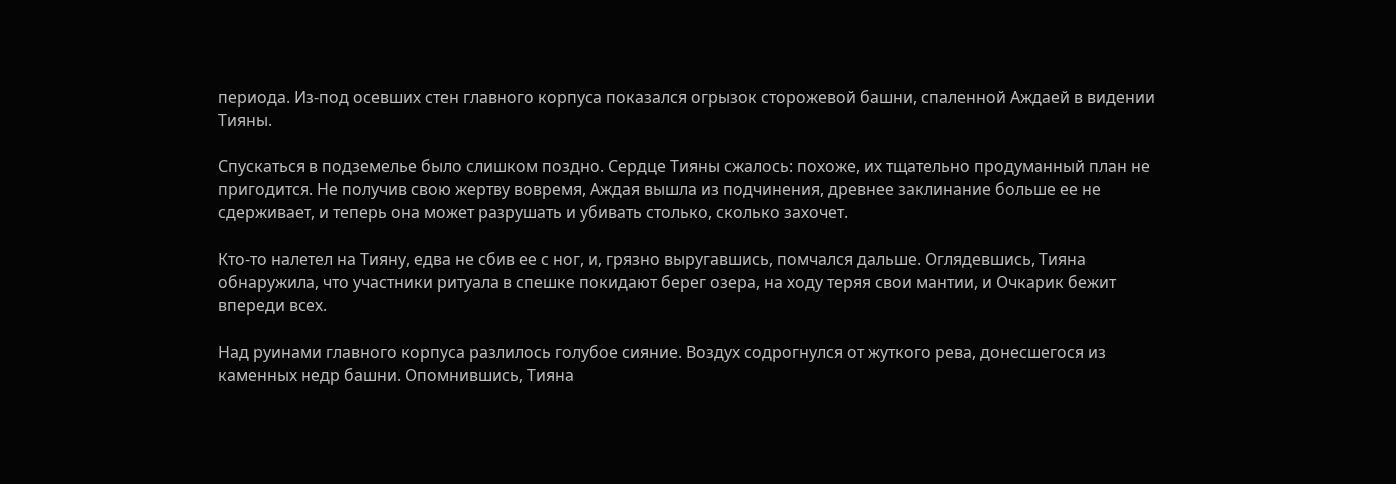периода. Из-под осевших стен главного корпуса показался огрызок сторожевой башни, спаленной Аждаей в видении Тияны.

Спускаться в подземелье было слишком поздно. Сердце Тияны сжалось: похоже, их тщательно продуманный план не пригодится. Не получив свою жертву вовремя, Аждая вышла из подчинения, древнее заклинание больше ее не сдерживает, и теперь она может разрушать и убивать столько, сколько захочет.

Кто-то налетел на Тияну, едва не сбив ее с ног, и, грязно выругавшись, помчался дальше. Оглядевшись, Тияна обнаружила, что участники ритуала в спешке покидают берег озера, на ходу теряя свои мантии, и Очкарик бежит впереди всех.

Над руинами главного корпуса разлилось голубое сияние. Воздух содрогнулся от жуткого рева, донесшегося из каменных недр башни. Опомнившись, Тияна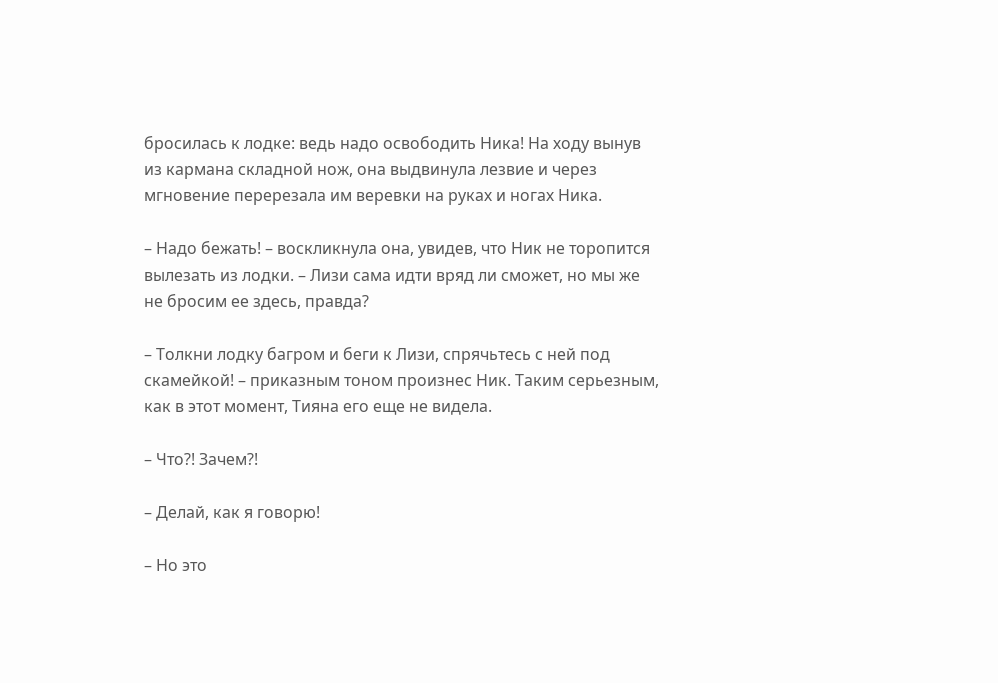бросилась к лодке: ведь надо освободить Ника! На ходу вынув из кармана складной нож, она выдвинула лезвие и через мгновение перерезала им веревки на руках и ногах Ника.

– Надо бежать! – воскликнула она, увидев, что Ник не торопится вылезать из лодки. – Лизи сама идти вряд ли сможет, но мы же не бросим ее здесь, правда?

– Толкни лодку багром и беги к Лизи, спрячьтесь с ней под скамейкой! – приказным тоном произнес Ник. Таким серьезным, как в этот момент, Тияна его еще не видела.

– Что?! Зачем?!

– Делай, как я говорю!

– Но это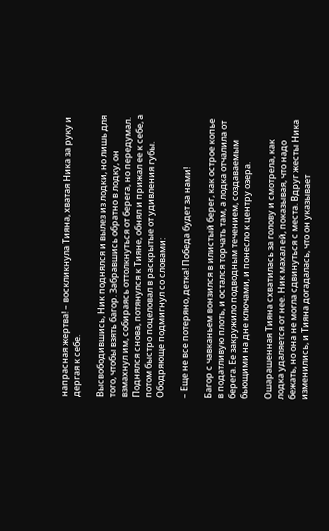напрасная жертва! – воскликнула Тияна, хватая Ника за руку и дергая к себе.

Высвободившись, Ник поднялся и вылез из лодки, но лишь для того, чтобы взять багор. Забравшись обратно в лодку, он взмахнул им, собираясь оттолкнуться от берега, но передумал. Поднялся снова, потянулся к Тияне, обнял и прижал ее к себе, а потом быстро поцеловал в раскрытые от удивления губы. Ободряюще подмигнул со словами:

– Еще не все потеряно, детка! Победа будет за нами!

Багор с чавканьем вонзился в илистый берег, как острое копье в податливую плоть, и остался торчать там, а лодка отчалила от берега. Ее закружило подводным течением, создаваемым бьющими на дне ключами, и понесло к центру озера.

Ошарашенная Тияна схватилась за голову и смотрела, как лодка удаляется от нее. Ник махал ей, показывая, что надо бежать, но она не могла сдвинуться с места. Вдруг жесты Ника изменились, и Тияна догадалась, что он указывает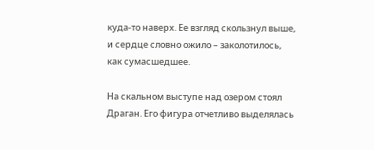куда-то наверх. Ее взгляд скользнул выше, и сердце словно ожило – заколотилось, как сумасшедшее.

На скальном выступе над озером стоял Драган. Его фигура отчетливо выделялась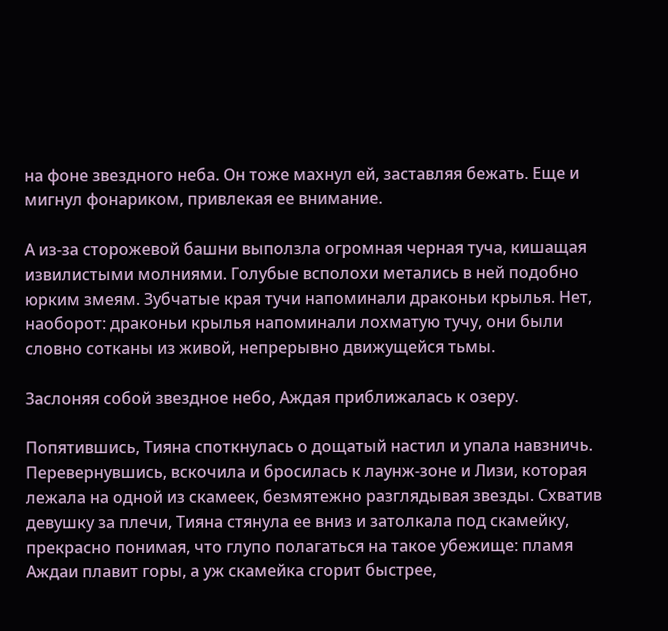на фоне звездного неба. Он тоже махнул ей, заставляя бежать. Еще и мигнул фонариком, привлекая ее внимание.

А из-за сторожевой башни выползла огромная черная туча, кишащая извилистыми молниями. Голубые всполохи метались в ней подобно юрким змеям. Зубчатые края тучи напоминали драконьи крылья. Нет, наоборот: драконьи крылья напоминали лохматую тучу, они были словно сотканы из живой, непрерывно движущейся тьмы.

Заслоняя собой звездное небо, Аждая приближалась к озеру.

Попятившись, Тияна споткнулась о дощатый настил и упала навзничь. Перевернувшись, вскочила и бросилась к лаунж-зоне и Лизи, которая лежала на одной из скамеек, безмятежно разглядывая звезды. Схватив девушку за плечи, Тияна стянула ее вниз и затолкала под скамейку, прекрасно понимая, что глупо полагаться на такое убежище: пламя Аждаи плавит горы, а уж скамейка сгорит быстрее,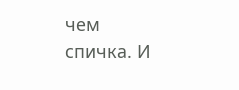чем спичка. И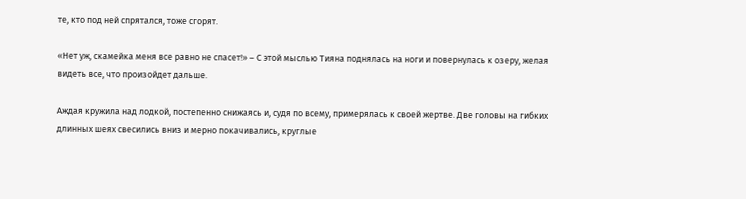те, кто под ней спрятался, тоже сгорят.

«Нет уж, скамейка меня все равно не спасет!» – С этой мыслью Тияна поднялась на ноги и повернулась к озеру, желая видеть все, что произойдет дальше.

Аждая кружила над лодкой, постепенно снижаясь и, судя по всему, примерялась к своей жертве. Две головы на гибких длинных шеях свесились вниз и мерно покачивались, круглые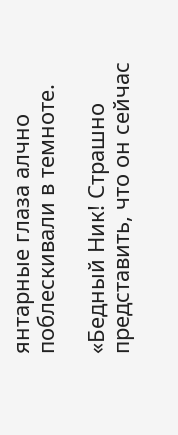янтарные глаза алчно поблескивали в темноте.

«Бедный Ник! Страшно представить, что он сейчас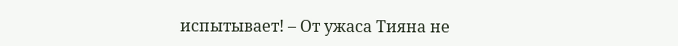испытывает! – От ужаса Тияна не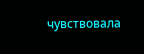чувствовала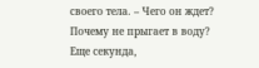своего тела. – Чего он ждет? Почему не прыгает в воду? Еще секунда,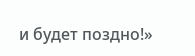и будет поздно!»